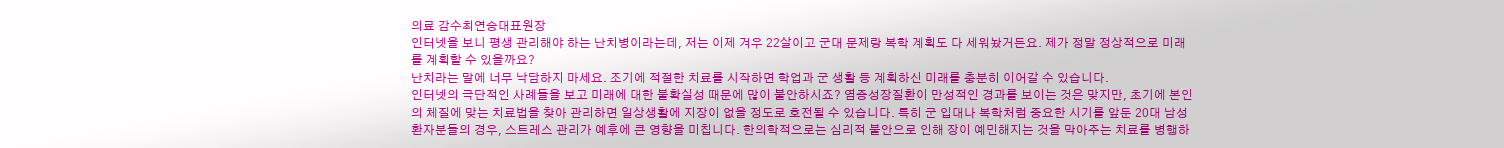의료 감수최연승대표원장
인터넷을 보니 평생 관리해야 하는 난치병이라는데, 저는 이제 겨우 22살이고 군대 문제랑 복학 계획도 다 세워놨거든요. 제가 정말 정상적으로 미래를 계획할 수 있을까요?
난치라는 말에 너무 낙담하지 마세요. 조기에 적절한 치료를 시작하면 학업과 군 생활 등 계획하신 미래를 충분히 이어갈 수 있습니다.
인터넷의 극단적인 사례들을 보고 미래에 대한 불확실성 때문에 많이 불안하시죠? 염증성장질환이 만성적인 경과를 보이는 것은 맞지만, 초기에 본인의 체질에 맞는 치료법을 찾아 관리하면 일상생활에 지장이 없을 정도로 호전될 수 있습니다. 특히 군 입대나 복학처럼 중요한 시기를 앞둔 20대 남성 환자분들의 경우, 스트레스 관리가 예후에 큰 영향을 미칩니다. 한의학적으로는 심리적 불안으로 인해 장이 예민해지는 것을 막아주는 치료를 병행하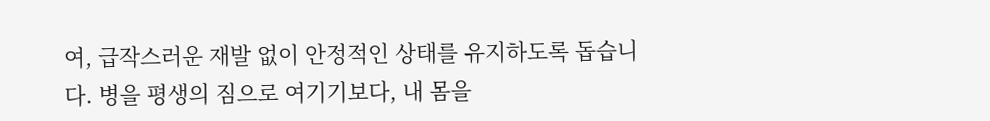여, 급작스러운 재발 없이 안정적인 상태를 유지하도록 돕습니다. 병을 평생의 짐으로 여기기보다, 내 몸을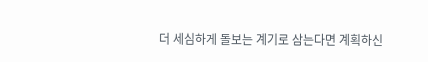더 세심하게 돌보는 계기로 삼는다면 계획하신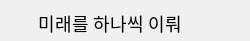미래를 하나씩 이뤄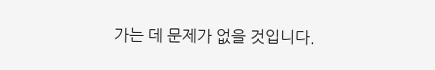가는 데 문제가 없을 것입니다.